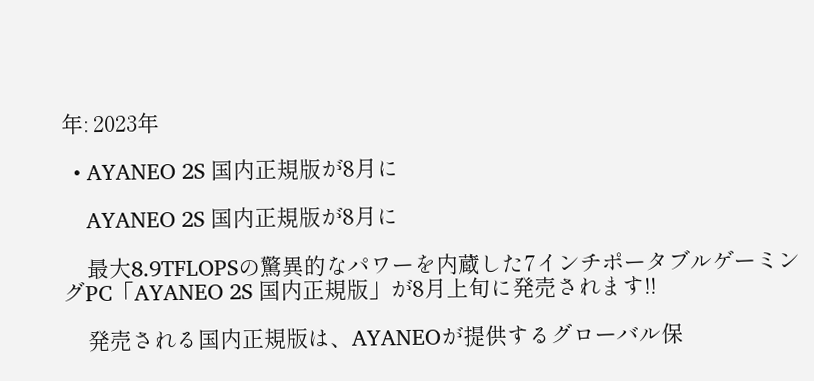年: 2023年

  • AYANEO 2S 国内正規版が8月に

    AYANEO 2S 国内正規版が8月に

    最大8.9TFLOPSの驚異的なパワーを内蔵した7インチポータブルゲーミングPC「AYANEO 2S 国内正規版」が8月上旬に発売されます!!

    発売される国内正規版は、AYANEOが提供するグローバル保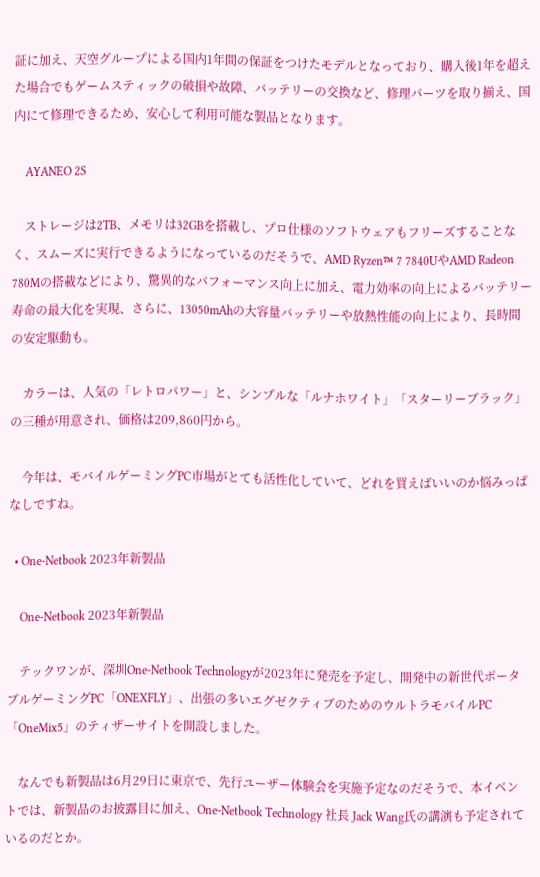証に加え、天空グループによる国内1年間の保証をつけたモデルとなっており、購入後1年を超えた場合でもゲームスティックの破損や故障、バッテリーの交換など、修理パーツを取り揃え、国内にて修理できるため、安心して利用可能な製品となります。

    AYANEO 2S

    ストレージは2TB、メモリは32GBを搭載し、プロ仕様のソフトウェアもフリーズすることなく、スムーズに実行できるようになっているのだそうで、AMD Ryzen™ 7 7840UやAMD Radeon 780Mの搭載などにより、驚異的なパフォーマンス向上に加え、電力効率の向上によるバッテリー寿命の最大化を実現、さらに、13050mAhの大容量バッテリーや放熱性能の向上により、長時間の安定駆動も。

    カラーは、人気の「レトロパワー」と、シンプルな「ルナホワイト」「スターリーブラック」の三種が用意され、価格は209,860円から。

    今年は、モバイルゲーミングPC市場がとても活性化していて、どれを買えばいいのか悩みっぱなしですね。

  • One-Netbook 2023年新製品

    One-Netbook 2023年新製品

    テックワンが、深圳One-Netbook Technologyが2023年に発売を予定し、開発中の新世代ポータブルゲーミングPC「ONEXFLY」、出張の多いエグゼクティブのためのウルトラモバイルPC「OneMix5」のティザーサイトを開設しました。

    なんでも新製品は6月29日に東京で、先行ユーザー体験会を実施予定なのだそうで、本イベントでは、新製品のお披露目に加え、One-Netbook Technology 社長 Jack Wang氏の講演も予定されているのだとか。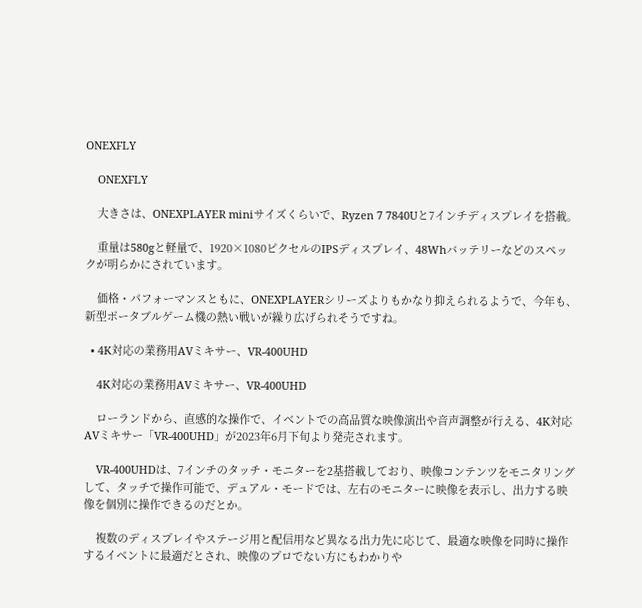ONEXFLY

    ONEXFLY

    大きさは、ONEXPLAYER miniサイズくらいで、Ryzen 7 7840Uと7インチディスプレイを搭載。

    重量は580gと軽量で、1920×1080ピクセルのIPSディスプレイ、48Whバッテリーなどのスペックが明らかにされています。

    価格・パフォーマンスともに、ONEXPLAYERシリーズよりもかなり抑えられるようで、今年も、新型ポータブルゲーム機の熱い戦いが繰り広げられそうですね。

  • 4K対応の業務用AVミキサー、VR-400UHD

    4K対応の業務用AVミキサー、VR-400UHD

    ローランドから、直感的な操作で、イベントでの高品質な映像演出や音声調整が行える、4K対応AVミキサー「VR-400UHD」が2023年6月下旬より発売されます。

    VR-400UHDは、7インチのタッチ・モニターを2基搭載しており、映像コンテンツをモニタリングして、タッチで操作可能で、デュアル・モードでは、左右のモニターに映像を表示し、出力する映像を個別に操作できるのだとか。

    複数のディスプレイやステージ用と配信用など異なる出力先に応じて、最適な映像を同時に操作するイベントに最適だとされ、映像のプロでない方にもわかりや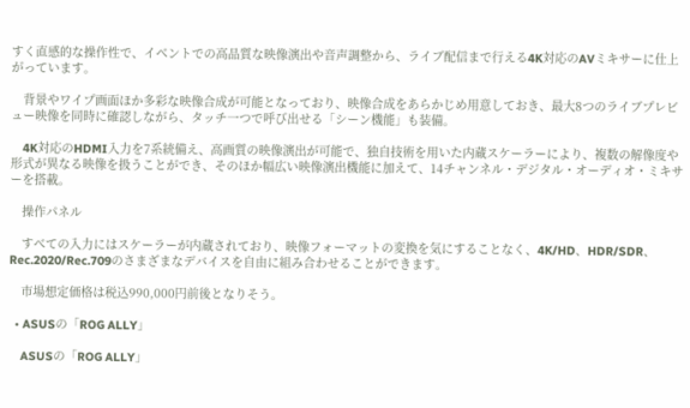すく直感的な操作性で、イベントでの高品質な映像演出や音声調整から、ライブ配信まで行える4K対応のAVミキサーに仕上がっています。

    背景やワイプ画面ほか多彩な映像合成が可能となっており、映像合成をあらかじめ用意しておき、最大8つのライブプレビュー映像を同時に確認しながら、タッチ一つで呼び出せる「シーン機能」も装備。

    4K対応のHDMI入力を7系統備え、高画質の映像演出が可能で、独自技術を用いた内蔵スケーラーにより、複数の解像度や形式が異なる映像を扱うことができ、そのほか幅広い映像演出機能に加えて、14チャンネル・デジタル・オーディオ・ミキサーを搭載。

    操作パネル

    すべての入力にはスケーラーが内蔵されており、映像フォーマットの変換を気にすることなく、4K/HD、HDR/SDR、Rec.2020/Rec.709のさまざまなデバイスを自由に組み合わせることができます。

    市場想定価格は税込990,000円前後となりそう。

  • ASUSの「ROG ALLY」

    ASUSの「ROG ALLY」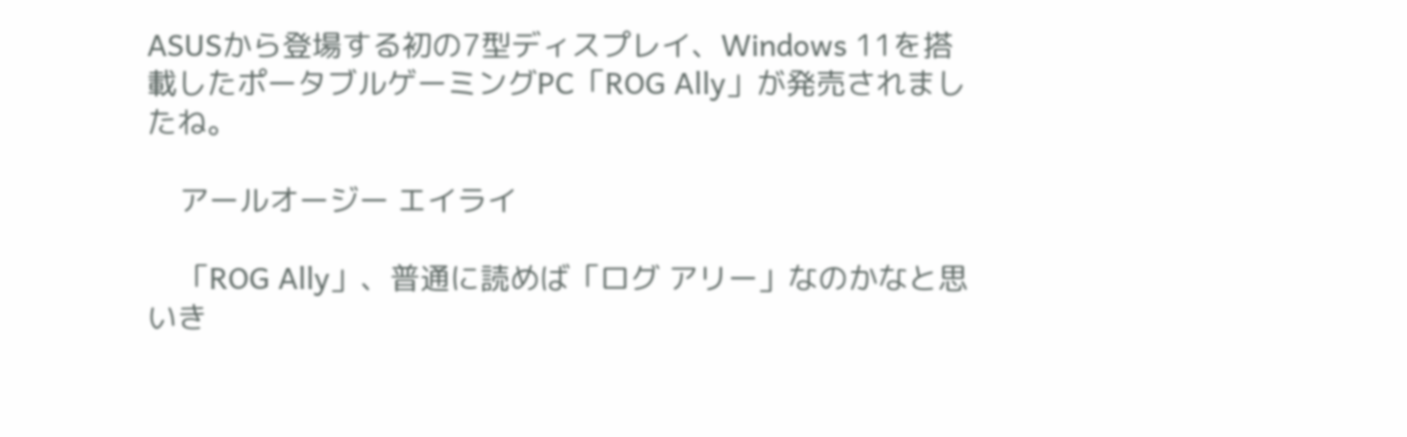ASUSから登場する初の7型ディスプレイ、Windows 11を搭載したポータブルゲーミングPC「ROG Ally」が発売されましたね。

    アールオージー エイライ

    「ROG Ally」、普通に読めば「ログ アリー」なのかなと思いき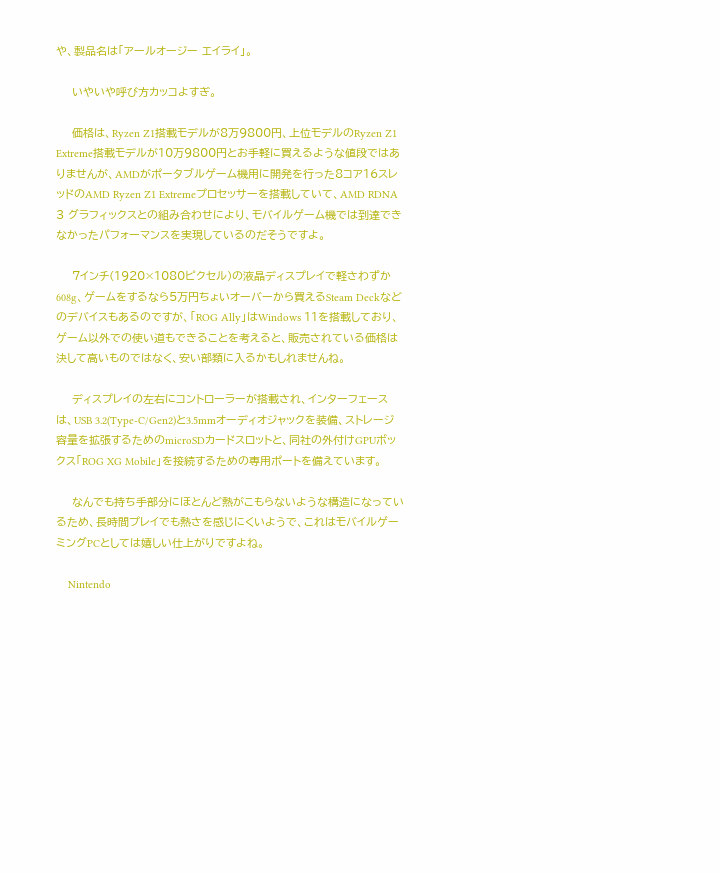や、製品名は「アールオージー エイライ」。

    いやいや呼び方カッコよすぎ。

    価格は、Ryzen Z1搭載モデルが8万9800円、上位モデルのRyzen Z1 Extreme搭載モデルが10万9800円とお手軽に買えるような値段ではありませんが、AMDがポータブルゲーム機用に開発を行った8コア16スレッドのAMD Ryzen Z1 Extremeプロセッサーを搭載していて、AMD RDNA 3 グラフィックスとの組み合わせにより、モバイルゲーム機では到達できなかったパフォーマンスを実現しているのだそうですよ。

    7インチ(1920×1080ピクセル)の液晶ディスプレイで軽さわずか608g、ゲームをするなら5万円ちょいオーバーから買えるSteam Deckなどのデバイスもあるのですが、「ROG Ally」はWindows 11を搭載しており、ゲーム以外での使い道もできることを考えると、販売されている価格は決して高いものではなく、安い部類に入るかもしれませんね。

    ディスプレイの左右にコントローラーが搭載され、インターフェースは、USB 3.2(Type-C/Gen2)と3.5mmオーディオジャックを装備、ストレージ容量を拡張するためのmicroSDカードスロットと、同社の外付けGPUボックス「ROG XG Mobile」を接続するための専用ポートを備えています。

    なんでも持ち手部分にほとんど熱がこもらないような構造になっているため、長時間プレイでも熱さを感じにくいようで、これはモバイルゲーミングPCとしては嬉しい仕上がりですよね。

    Nintendo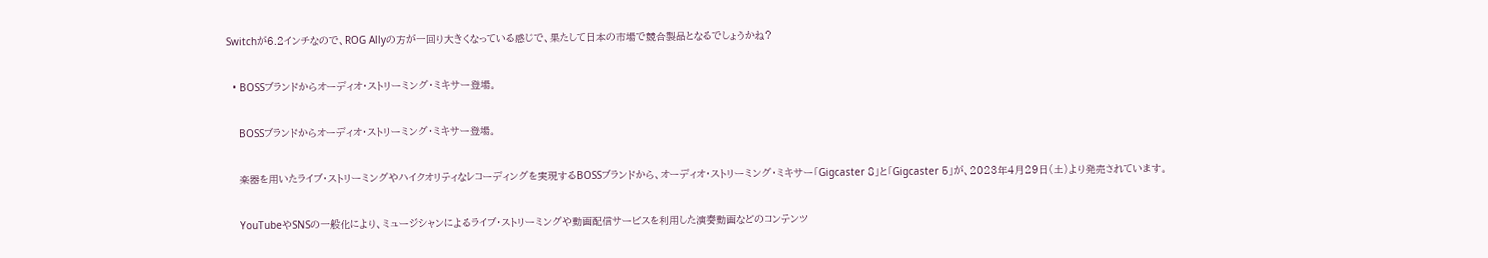Switchが6.2インチなので、ROG Allyの方が一回り大きくなっている感じで、果たして日本の市場で競合製品となるでしょうかね?

  • BOSSブランドからオーディオ・ストリーミング・ミキサー登場。

    BOSSブランドからオーディオ・ストリーミング・ミキサー登場。

    楽器を用いたライブ・ストリーミングやハイクオリティなレコーディングを実現するBOSSブランドから、オーディオ・ストリーミング・ミキサー「Gigcaster 8」と「Gigcaster 5」が、2023年4月29日(土)より発売されています。

    YouTubeやSNSの一般化により、ミュージシャンによるライブ・ストリーミングや動画配信サービスを利用した演奏動画などのコンテンツ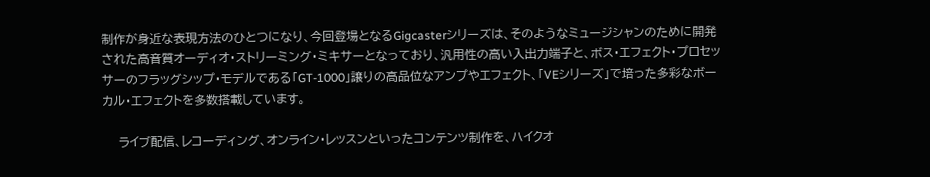制作が身近な表現方法のひとつになり、今回登場となるGigcasterシリーズは、そのようなミュージシャンのために開発された高音質オーディオ・ストリーミング・ミキサーとなっており、汎用性の高い入出力端子と、ボス・エフェクト・プロセッサーのフラッグシップ・モデルである「GT-1000」譲りの高品位なアンプやエフェクト、「VEシリーズ」で培った多彩なボーカル・エフェクトを多数搭載しています。

    ライブ配信、レコーディング、オンライン・レッスンといったコンテンツ制作を、ハイクオ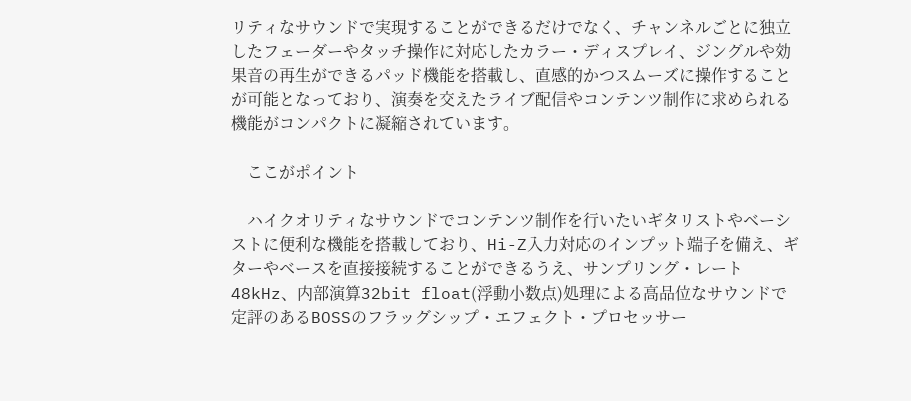リティなサウンドで実現することができるだけでなく、チャンネルごとに独立したフェーダーやタッチ操作に対応したカラー・ディスプレイ、ジングルや効果音の再生ができるパッド機能を搭載し、直感的かつスムーズに操作することが可能となっており、演奏を交えたライブ配信やコンテンツ制作に求められる機能がコンパクトに凝縮されています。

    ここがポイント

    ハイクオリティなサウンドでコンテンツ制作を行いたいギタリストやベーシストに便利な機能を搭載しており、Hi-Z入力対応のインプット端子を備え、ギターやベースを直接接続することができるうえ、サンプリング・レート48kHz、内部演算32bit float(浮動小数点)処理による高品位なサウンドで定評のあるBOSSのフラッグシップ・エフェクト・プロセッサー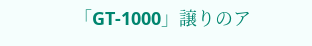「GT-1000」譲りのア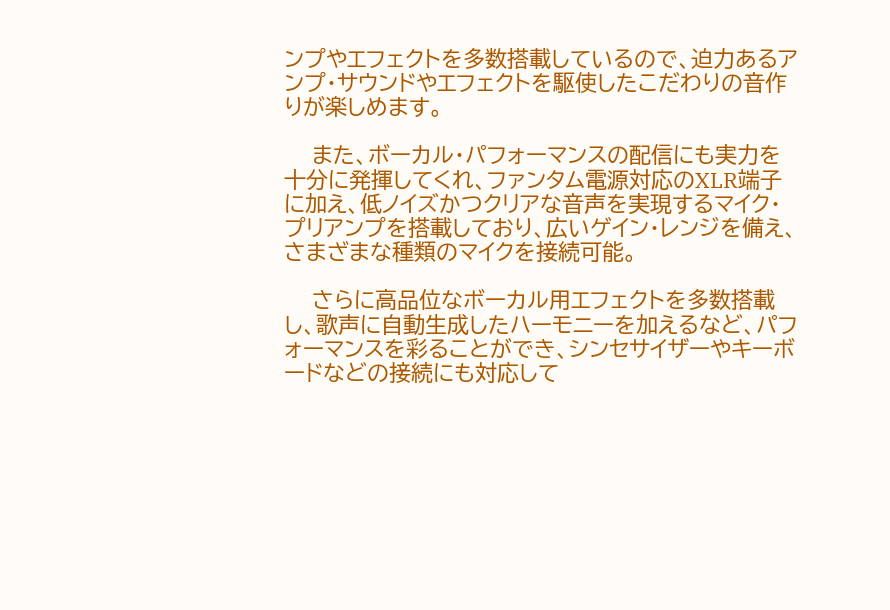ンプやエフェクトを多数搭載しているので、迫力あるアンプ・サウンドやエフェクトを駆使したこだわりの音作りが楽しめます。

    また、ボーカル・パフォーマンスの配信にも実力を十分に発揮してくれ、ファンタム電源対応のXLR端子に加え、低ノイズかつクリアな音声を実現するマイク・プリアンプを搭載しており、広いゲイン・レンジを備え、さまざまな種類のマイクを接続可能。

    さらに高品位なボーカル用エフェクトを多数搭載し、歌声に自動生成したハーモニーを加えるなど、パフォーマンスを彩ることができ、シンセサイザーやキーボードなどの接続にも対応して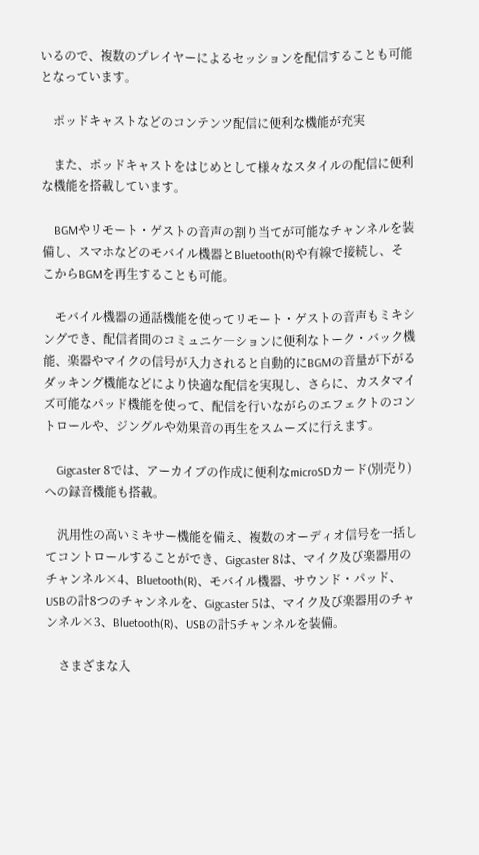いるので、複数のプレイヤーによるセッションを配信することも可能となっています。

    ポッドキャストなどのコンテンツ配信に便利な機能が充実

    また、ポッドキャストをはじめとして様々なスタイルの配信に便利な機能を搭載しています。

    BGMやリモート・ゲストの音声の割り当てが可能なチャンネルを装備し、スマホなどのモバイル機器とBluetooth(R)や有線で接続し、そこからBGMを再生することも可能。

    モバイル機器の通話機能を使ってリモート・ゲストの音声もミキシングでき、配信者間のコミュニケ―ションに便利なトーク・バック機能、楽器やマイクの信号が入力されると自動的にBGMの音量が下がるダッキング機能などにより快適な配信を実現し、さらに、カスタマイズ可能なパッド機能を使って、配信を行いながらのエフェクトのコントロールや、ジングルや効果音の再生をスムーズに行えます。

    Gigcaster 8では、アーカイブの作成に便利なmicroSDカード(別売り)への録音機能も搭載。

    汎用性の高いミキサー機能を備え、複数のオーディオ信号を一括してコントロールすることができ、Gigcaster 8は、マイク及び楽器用のチャンネル×4、Bluetooth(R)、モバイル機器、サウンド・パッド、USBの計8つのチャンネルを、Gigcaster 5は、マイク及び楽器用のチャンネル×3、Bluetooth(R)、USBの計5チャンネルを装備。

    さまざまな入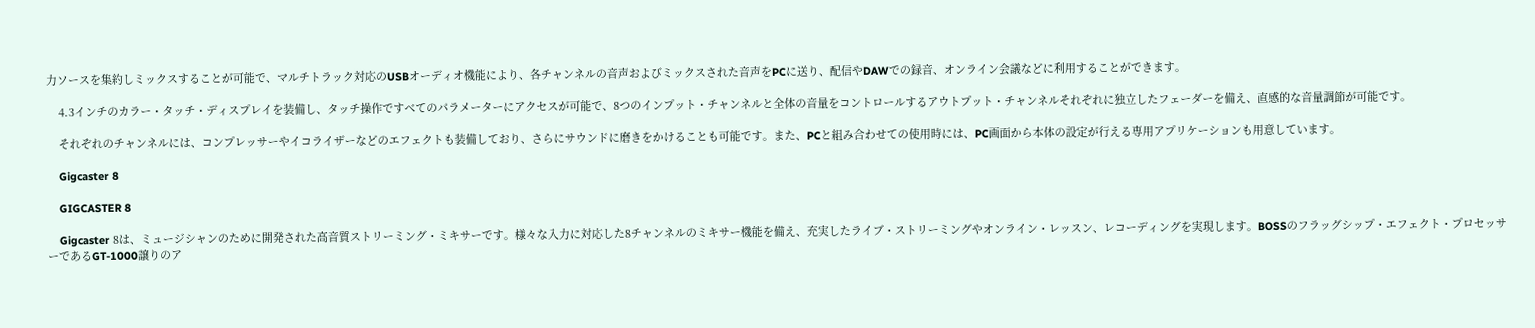力ソースを集約しミックスすることが可能で、マルチトラック対応のUSBオーディオ機能により、各チャンネルの音声およびミックスされた音声をPCに送り、配信やDAWでの録音、オンライン会議などに利用することができます。

    4.3インチのカラー・タッチ・ディスプレイを装備し、タッチ操作ですべてのパラメーターにアクセスが可能で、8つのインプット・チャンネルと全体の音量をコントロールするアウトプット・チャンネルそれぞれに独立したフェーダーを備え、直感的な音量調節が可能です。

    それぞれのチャンネルには、コンプレッサーやイコライザーなどのエフェクトも装備しており、さらにサウンドに磨きをかけることも可能です。また、PCと組み合わせての使用時には、PC画面から本体の設定が行える専用アプリケーションも用意しています。

    Gigcaster 8

    GIGCASTER 8

    Gigcaster 8は、ミュージシャンのために開発された高音質ストリーミング・ミキサーです。様々な入力に対応した8チャンネルのミキサー機能を備え、充実したライブ・ストリーミングやオンライン・レッスン、レコーディングを実現します。BOSSのフラッグシップ・エフェクト・プロセッサーであるGT-1000譲りのア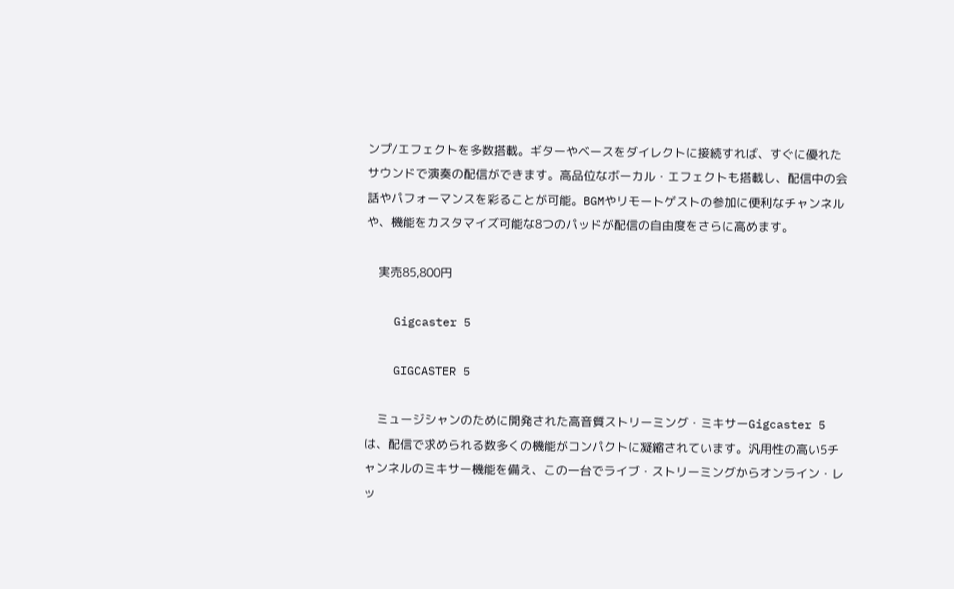ンプ/エフェクトを多数搭載。ギターやベースをダイレクトに接続すれば、すぐに優れたサウンドで演奏の配信ができます。高品位なボーカル・エフェクトも搭載し、配信中の会話やパフォーマンスを彩ることが可能。BGMやリモートゲストの参加に便利なチャンネルや、機能をカスタマイズ可能な8つのパッドが配信の自由度をさらに高めます。

    実売85,800円

    Gigcaster 5

    GIGCASTER 5

    ミュージシャンのために開発された高音質ストリーミング・ミキサーGigcaster 5は、配信で求められる数多くの機能がコンパクトに凝縮されています。汎用性の高い5チャンネルのミキサー機能を備え、この一台でライブ・ストリーミングからオンライン・レッ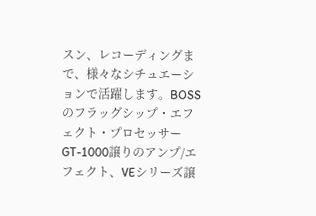スン、レコーディングまで、様々なシチュエーションで活躍します。BOSSのフラッグシップ・エフェクト・プロセッサーGT-1000譲りのアンプ/エフェクト、VEシリーズ譲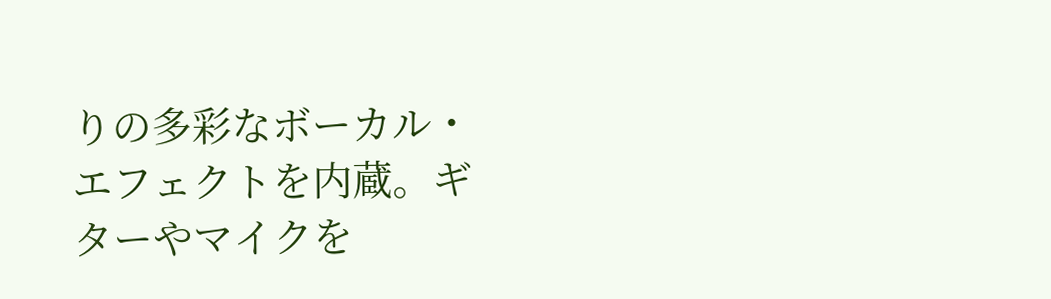りの多彩なボーカル・エフェクトを内蔵。ギターやマイクを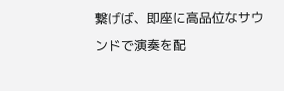繋げば、即座に高品位なサウンドで演奏を配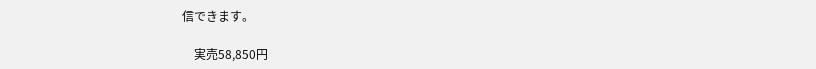信できます。

    実売58,850円